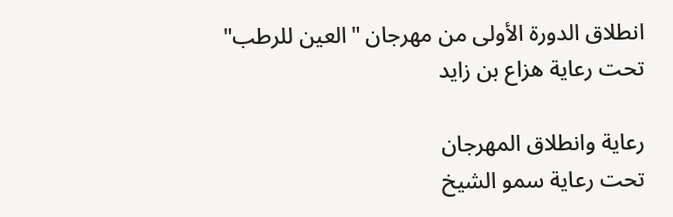انطلاق الدورة الأولى من مهرجان "العين للرطب" تحت رعاية هزاع بن زايد

رعاية وانطلاق المهرجان
تحت رعاية سمو الشيخ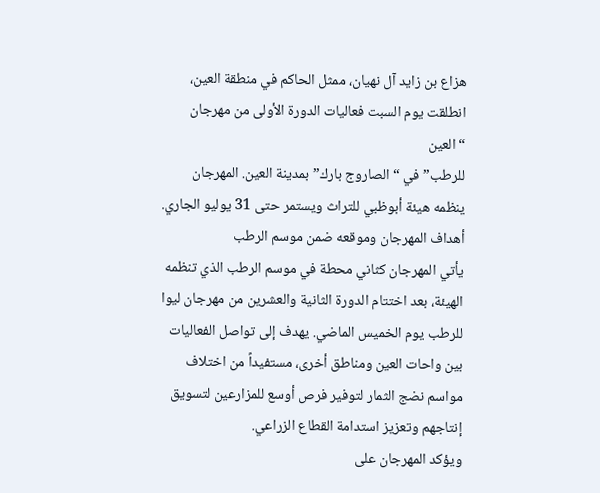هزاع بن زايد آل نهيان، ممثل الحاكم في منطقة العين، انطلقت يوم السبت فعاليات الدورة الأولى من مهرجان “العين
للرطب” في “الصاروج بارك” بمدينة العين. المهرجان ينظمه هيئة أبوظبي للتراث ويستمر حتى 31 يوليو الجاري.
أهداف المهرجان وموقعه ضمن موسم الرطب
يأتي المهرجان كثاني محطة في موسم الرطب الذي تنظمه الهيئة، بعد اختتام الدورة الثانية والعشرين من مهرجان ليوا
للرطب يوم الخميس الماضي. يهدف إلى تواصل الفعاليات بين واحات العين ومناطق أخرى، مستفيداً من اختلاف مواسم نضج الثمار لتوفير فرص أوسع للمزارعين لتسويق إنتاجهم وتعزيز استدامة القطاع الزراعي.
ويؤكد المهرجان على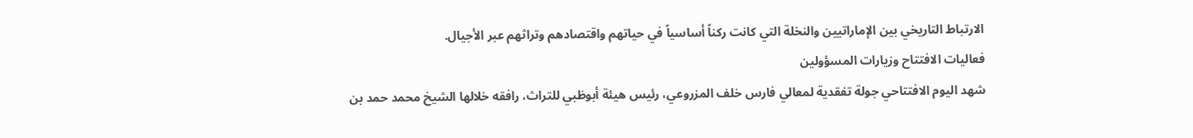الارتباط التاريخي بين الإماراتيين والنخلة التي كانت ركناً أساسياً في حياتهم واقتصادهم وتراثهم عبر الأجيال.
فعاليات الافتتاح وزيارات المسؤولين
شهد اليوم الافتتاحي جولة تفقدية لمعالي فارس خلف المزروعي، رئيس هيئة أبوظبي للتراث، رافقه خلالها الشيخ محمد حمد بن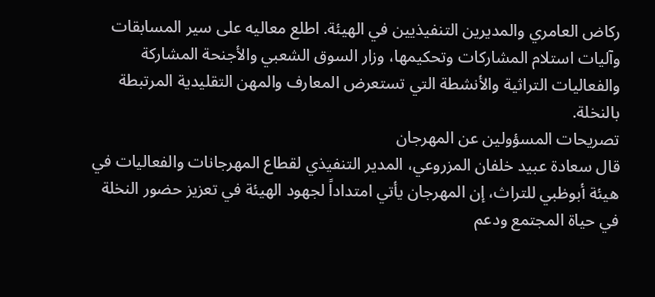ركاض العامري والمديرين التنفيذيين في الهيئة. اطلع معاليه على سير المسابقات وآليات استلام المشاركات وتحكيمها، وزار السوق الشعبي والأجنحة المشاركة والفعاليات التراثية والأنشطة التي تستعرض المعارف والمهن التقليدية المرتبطة بالنخلة.
تصريحات المسؤولين عن المهرجان
قال سعادة عبيد خلفان المزروعي، المدير التنفيذي لقطاع المهرجانات والفعاليات في هيئة أبوظبي للتراث، إن المهرجان يأتي امتداداً لجهود الهيئة في تعزيز حضور النخلة في حياة المجتمع ودعم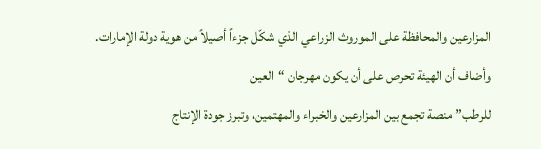المزارعين والمحافظة على الموروث الزراعي الذي شكّل جزءاً أصيلاً من هوية دولة الإمارات.
وأضاف أن الهيئة تحرص على أن يكون مهرجان “العين
للرطب” منصة تجمع بين المزارعين والخبراء والمهتمين، وتبرز جودة الإنتاج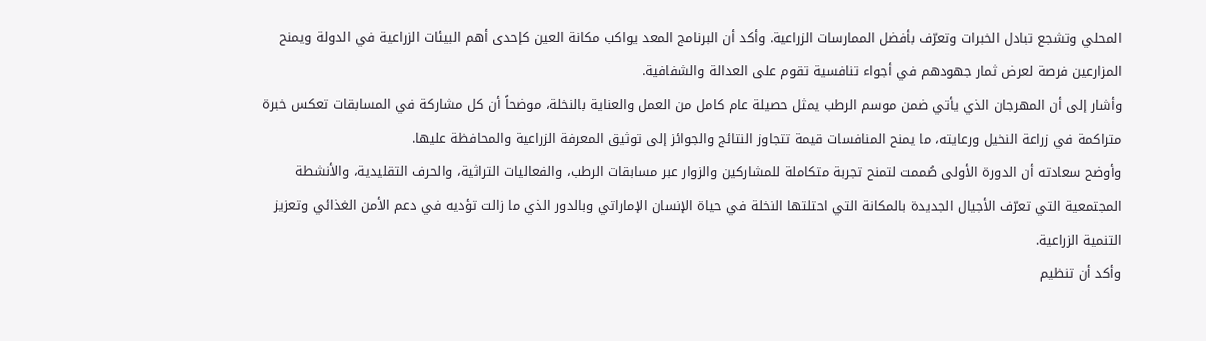المحلي وتشجع تبادل الخبرات وتعرّف بأفضل الممارسات الزراعية. وأكد أن البرنامج المعد يواكب مكانة العين كإحدى أهم البيئات الزراعية في الدولة ويمنح المزارعين فرصة لعرض ثمار جهودهم في أجواء تنافسية تقوم على العدالة والشفافية.
وأشار إلى أن المهرجان الذي يأتي ضمن موسم الرطب يمثل حصيلة عام كامل من العمل والعناية بالنخلة، موضحاً أن كل مشاركة في المسابقات تعكس خبرة متراكمة في زراعة النخيل ورعايته، ما يمنح المنافسات قيمة تتجاوز النتائج والجوائز إلى توثيق المعرفة الزراعية والمحافظة عليها.
وأوضح سعادته أن الدورة الأولى صُممت لتمنح تجربة متكاملة للمشاركين والزوار عبر مسابقات الرطب، والفعاليات التراثية، والحرف التقليدية، والأنشطة المجتمعية التي تعرّف الأجيال الجديدة بالمكانة التي احتلتها النخلة في حياة الإنسان الإماراتي وبالدور الذي ما زالت تؤديه في دعم الأمن الغذائي وتعزيز التنمية الزراعية.
وأكد أن تنظيم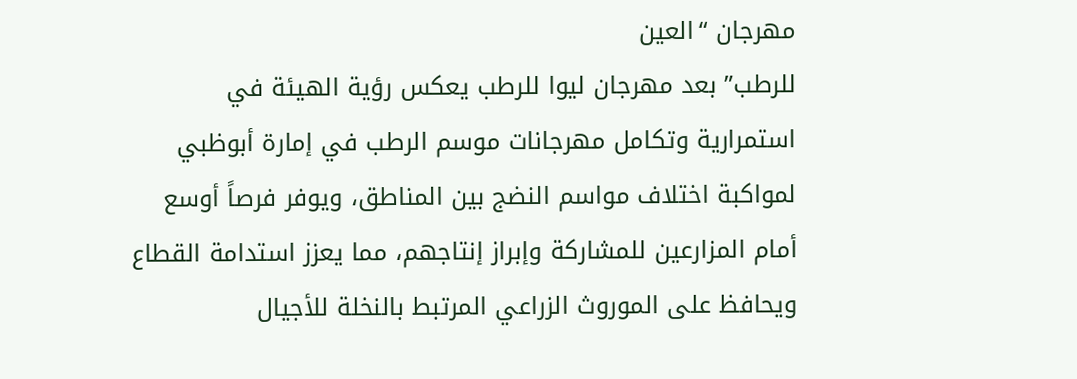مهرجان “العين
للرطب” بعد مهرجان ليوا للرطب يعكس رؤية الهيئة في استمرارية وتكامل مهرجانات موسم الرطب في إمارة أبوظبي لمواكبة اختلاف مواسم النضج بين المناطق، ويوفر فرصاً أوسع أمام المزارعين للمشاركة وإبراز إنتاجهم، مما يعزز استدامة القطاع ويحافظ على الموروث الزراعي المرتبط بالنخلة للأجيال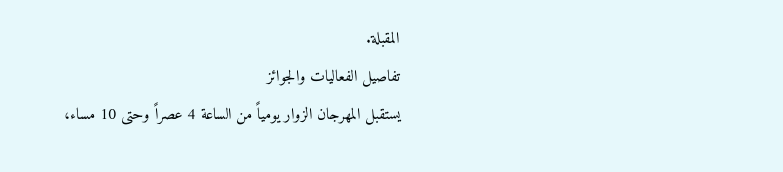المقبلة.
تفاصيل الفعاليات والجوائز
يستقبل المهرجان الزوار يومياً من الساعة 4 عصراً وحتى 10 مساء،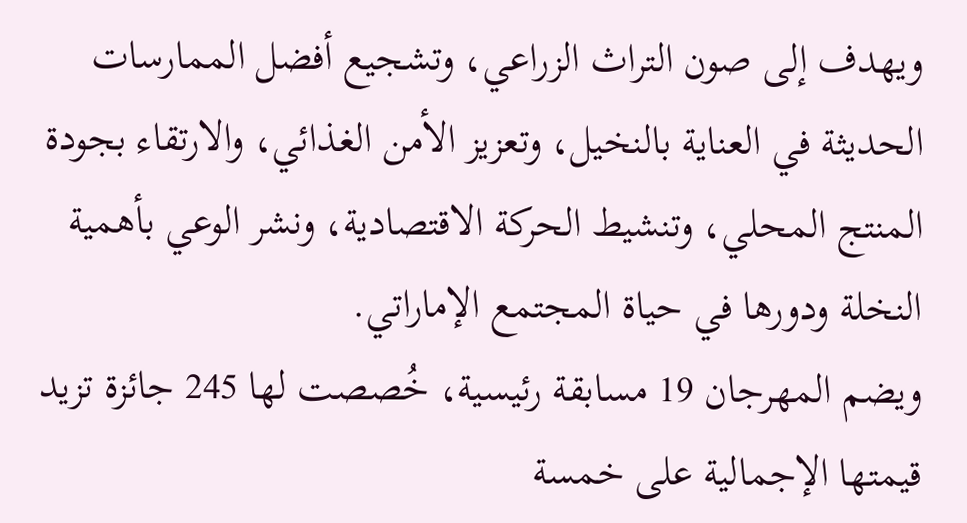ويهدف إلى صون التراث الزراعي، وتشجيع أفضل الممارسات الحديثة في العناية بالنخيل، وتعزيز الأمن الغذائي، والارتقاء بجودة المنتج المحلي، وتنشيط الحركة الاقتصادية، ونشر الوعي بأهمية النخلة ودورها في حياة المجتمع الإماراتي.
ويضم المهرجان 19 مسابقة رئيسية، خُصصت لها 245 جائزة تزيد قيمتها الإجمالية على خمسة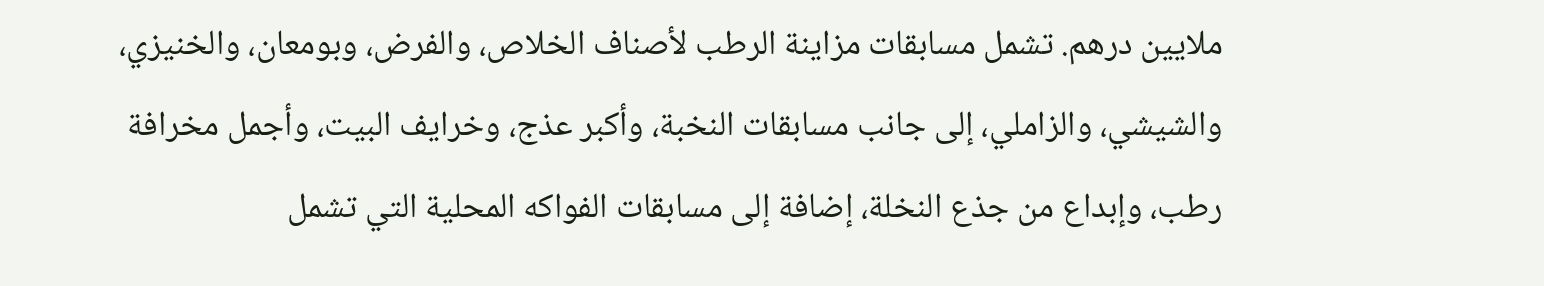ملايين درهم. تشمل مسابقات مزاينة الرطب لأصناف الخلاص، والفرض، وبومعان، والخنيزي، والشيشي، والزاملي، إلى جانب مسابقات النخبة، وأكبر عذج، وخرايف البيت، وأجمل مخرافة رطب، وإبداع من جذع النخلة، إضافة إلى مسابقات الفواكه المحلية التي تشمل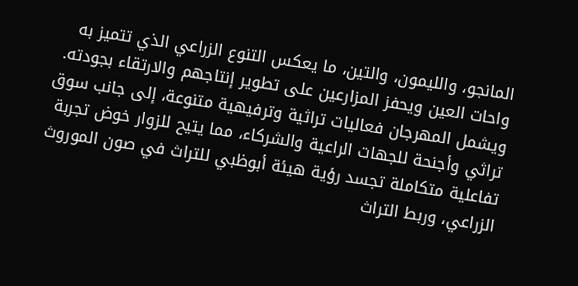المانجو، والليمون، والتين، ما يعكس التنوع الزراعي الذي تتميز به واحات العين ويحفز المزارعين على تطوير إنتاجهم والارتقاء بجودته.
ويشمل المهرجان فعاليات تراثية وترفيهية متنوعة، إلى جانب سوق تراثي وأجنحة للجهات الراعية والشركاء، مما يتيح للزوار خوض تجربة تفاعلية متكاملة تجسد رؤية هيئة أبوظبي للتراث في صون الموروث الزراعي، وربط التراث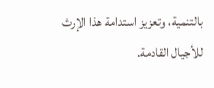بالتنمية، وتعزيز استدامة هذا الإرث للأجيال القادمة.